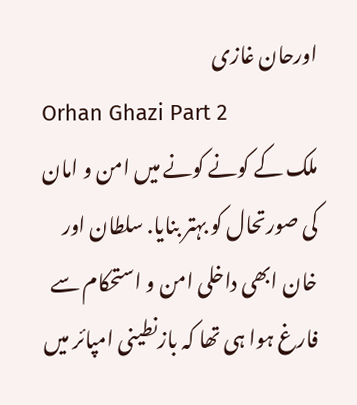اورحان غازی
Orhan Ghazi Part 2
ملک کے کونے کونے میں امن و امان کی صورتحال کو بہتر بنایا. سلطان اور خان ابھی داخلی امن و استحکام سے فارغ ہوا ہی تھا کہ بازنطینی امپائر میں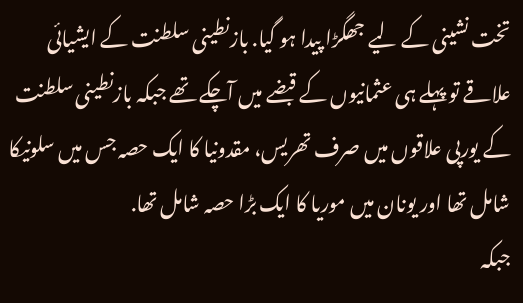تخت نشینی کے لیے جھگڑا پیدا ہو گیا. بازنطینی سلطنت کے ایشیائی علاقے تو پہلے ہی عثمانیوں کے قبضے میں آچکے تھے جبکہ بازنطینی سلطنت کے یورپی علاقوں میں صرف تھریس، مقدونیا کا ایک حصہ جس میں سلونیکا شامل تھا اور یونان میں موریا کا ایک بڑا حصہ شامل تھا.
جبکہ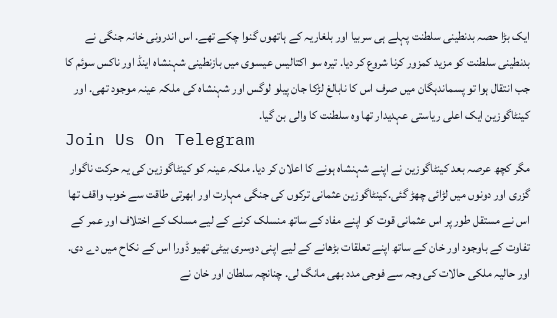ایک بڑا حصہ بدنطینی سلطنت پہلے ہی سربیا اور بلغاریہ کے ہاتھوں گنوا چکے تھے. اس اندرونی خانہ جنگی نے بدنطینی سلطنت کو مزید کمزور کرنا شروع کر دیا. تیرہ سو اکتالیس عیسوی میں بازنطینی شہنشاہ اینڈ اور ناکس سوئم کا جب انتقال ہوا تو پسماندہگان میں صرف اس کا نابالغ لڑکا جان پیلو لوگس اور شہنشاہ کی ملکہ عینہ موجود تھی. اور کینٹاگوزین ایک اعلی ریاستی عہدیدار تھا وہ سلطنت کا والی بن گیا.
Join Us On Telegram
مگر کچھ عرصہ بعد کینٹاگوزین نے اپنے شہنشاہ ہونے کا اعلان کر دیا. ملکہ عینہ کو کینٹاگوزین کی یہ حرکت ناگوار گزری اور دونوں میں لڑائی چھڑ گئی.کینٹاگوزین عثمانی ترکوں کی جنگی مہارت اور ابھرتی طاقت سے خوب واقف تھا اس نے مستقل طور پر اس عثمانی قوت کو اپنے مفاد کے ساتھ منسلک کرنے کے لیے مسلک کے اختلاف اور عمر کے تفاوت کے باوجود اور خان کے ساتھ اپنے تعلقات بڑھانے کے لیے اپنی دوسری بیٹی تھیو ڈورا اس کے نکاح میں دے دی.
اور حالیہ ملکی حالات کی وجہ سے فوجی مدد بھی مانگ لی. چنانچہ سلطان اور خان نے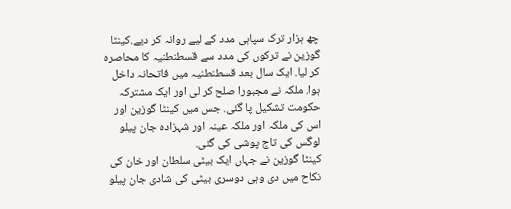چھ ہزار ترک سپاہی مدد کے لیے روانہ کر دیے.کینٹا گوزین نے ترکوں کی مدد سے قسطنطنیہ کا محاصرہ کر لیا. ایک سال بعد قسطنطنیہ میں فاتحانہ داخل ہوا. ملکہ نے مجبورا صلح کر لی اور ایک مشترکہ حکومت تشکیل پا گئی. جس میں کینٹا گوزین اور اس کی ملکہ اور ملکہ عینہ اور شہزادہ جان پیلو لوگس کی تاج پوشی کی گئی.
کینٹا گوزین نے جہاں ایک بیٹی سلطان اور خان کی نکاح میں دی وہی دوسری بیٹی کی شادی جان پیلو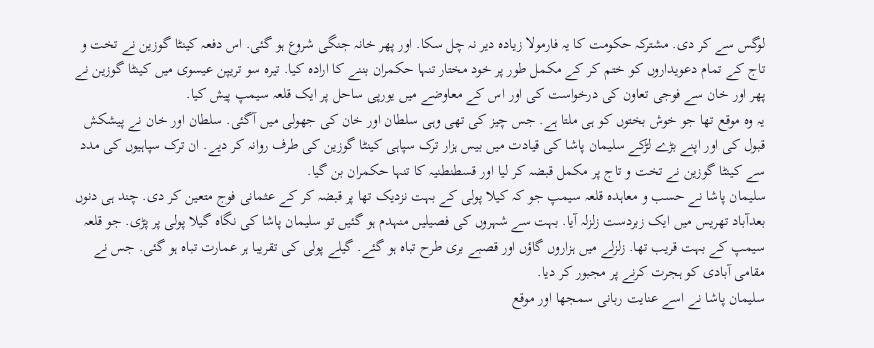لوگس سے کر دی. مشترکہ حکومت کا یہ فارمولا زیادہ دیر نہ چل سکا. اور پھر خانہ جنگی شروع ہو گئی. اس دفعہ کینٹا گوزین نے تخت و تاج کے تمام دعویداروں کو ختم کر کے مکمل طور پر خود مختار تنہا حکمران بننے کا ارادہ کیا. تیرہ سو تریپن عیسوی میں کینٹا گوزین نے پھر اور خان سے فوجی تعاون کی درخواست کی اور اس کے معاوضے میں یورپی ساحل پر ایک قلعہ سیمپ پیش کیا.
یہ وہ موقع تھا جو خوش بختوں کو ہی ملتا ہے. جس چیز کی تھی وہی سلطان اور خان کی جھولی میں آگئی. سلطان اور خان نے پیشکش قبول کی اور اپنے بڑے لڑکے سلیمان پاشا کی قیادت میں بیس ہزار ترک سپاہی کینٹا گوزین کی طرف روانہ کر دیے. ان ترک سپاہیوں کی مدد سے کینٹا گوزین نے تخت و تاج پر مکمل قبضہ کر لیا اور قسطنطنیہ کا تنہا حکمران بن گیا.
سلیمان پاشا نے حسب و معاہدہ قلعہ سیمپ جو کہ کیلا پولی کے بہت نزدیک تھا پر قبضہ کر کے عثمانی فوج متعین کر دی. چند ہی دنوں بعدآباد تھریس میں ایک زبردست زلزلہ آیا. بہت سے شہروں کی فصیلیں منہدم ہو گئیں تو سلیمان پاشا کی نگاہ گیلا پولی پر پڑی. جو قلعہ سیمپ کے بہت قریب تھا. زلزلے میں ہزاروں گاؤں اور قصبے بری طرح تباہ ہو گئے. گیلے پولی کی تقریبا ہر عمارت تباہ ہو گئی. جس نے مقامی آبادی کو ہجرت کرنے پر مجبور کر دیا.
سلیمان پاشا نے اسے عنایت ربانی سمجھا اور موقع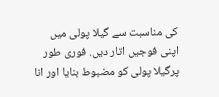کی مناسبت سے گیلا پولی میں اپنی فوجیں اتار دیں. فوری طور پرگیلا پولی کو مضبوط بنایا اور انا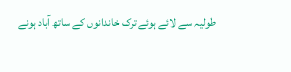طولیہ سے لائے ہوئے ترک خاندانوں کے ساتھ آباد ہونے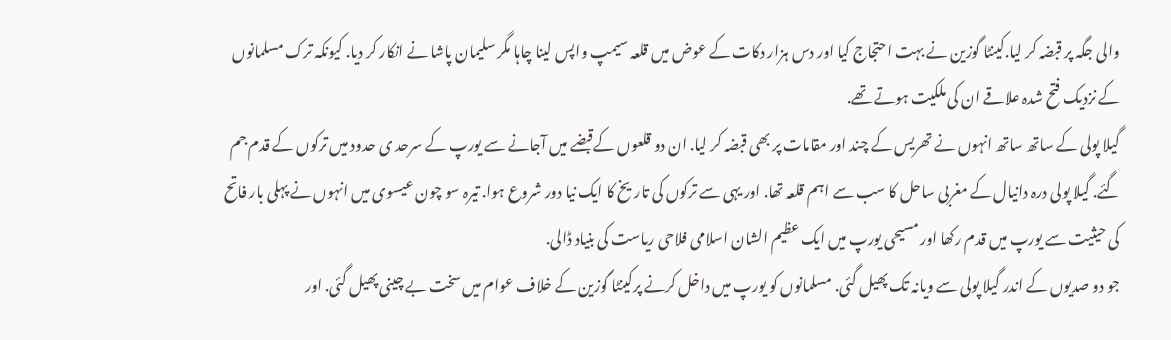والی جگہ پر قبضہ کر لیا.کینٹا گوزین نے بہت احتجاج کیا اور دس ہزار دکات کے عوض میں قلعہ سیمپ واپس لینا چاہا مگر سلیمان پاشا نے انکار کر دیا. کیونکہ ترک مسلمانوں کے نزدیک فتح شدہ علاقے ان کی ملکیت ہوتے تھے.
گیلا پولی کے ساتھ ساتھ انہوں نے تھریس کے چند اور مقامات پر بھی قبضہ کر لیا. ان دو قلعوں کےقبضے میں آجانے سے یورپ کے سرحد ی حدود میں ترکوں کے قدم جم گئے. گیلا پولی درہ دانیال کے مغربی ساحل کا سب سے اہم قلعہ تھا. اور یہی سے ترکوں کی تاریخ کا ایک نیا دور شروع ہوا. تیرہ سو چون عیسوی میں انہوں نے پہلی بار فاتح کی حیثیت سے یورپ میں قدم رکھا اور مسیحی یورپ میں ایک عظیم الشان اسلامی فلاحی ریاست کی بنیاد ڈالی.
جو دو صدیوں کے اندر گیلا پولی سے ویانہ تک پھیل گئی. مسلمانوں کو یورپ میں داخل کرنے پرکینٹا گوزین کے خلاف عوام میں سخت بے چینی پھیل گئی. اور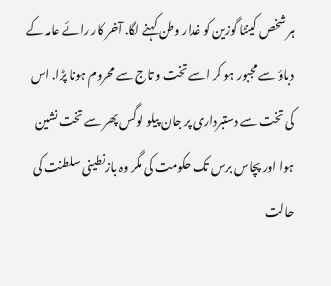ہر شخص کینٹا گوزین کو غدار وطن کہنے لگا. آخر کار رائے عامہ کے دباؤ سے مجبور ہو کر اسے تخت و تاج سے محروم ہونا پڑا. اس کی تخت سے دستبرداری پر جان پیلو لوگس پھر سے تخت نشین ہوا اور پچاس برس تک حکومت کی مگر وہ بازنطینی سلطنت کی حالت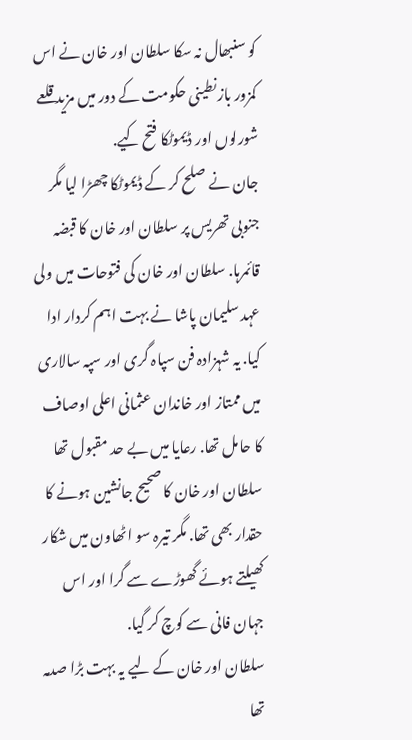کو سنبھال نہ سکا سلطان اور خان نے اس کمزور بازنطینی حکومت کے دور میں مزید قلعے شورلوں اور ڈیموٹکا فتح کیے.
جان نے صلح کر کے ڈیموٹکا چھڑا لیا مگر جنوبی تھریس پر سلطان اور خان کا قبضہ قائمرہا. سلطان اور خان کی فتوحات میں ولی عہد سلیمان پاشا نے بہت اہم کردار ادا کیا. یہ شہزادہ فن سپاہ گری اور سپہ سالاری میں ممتاز اور خاندان عثمانی اعلی اوصاف کا حامل تھا. رعایا میں بے حد مقبول تھا سلطان اور خان کا صحیح جانشین ہونے کا حقدار بھی تھا. مگر تیرہ سو اٹھاون میں شکار کھیلتے ہوئے گھوڑے سے گرا اور اس جہان فانی سے کوچ کر گیا.
سلطان اور خان کے لیے یہ بہت بڑا صدمہ تھا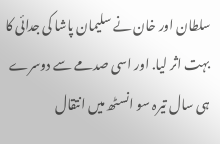سلطان اور خان نے سلیمان پاشا کی جدائی کا بہت اثر لیا. اور اسی صدمے سے دوسرے ہی سال تیرہ سو انسٹھ میں انتقال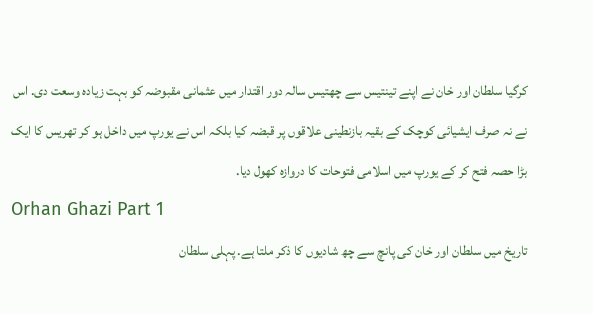کرگیا سلطان اور خان نے اپنے تینتیس سے چھتیس سالہ دور اقتدار میں عثمانی مقبوضہ کو بہت زیادہ وسعت دی. اس نے نہ صرف ایشیائی کوچک کے بقیہ بازنطینی علاقوں پر قبضہ کیا بلکہ اس نے یورپ میں داخل ہو کر تھریس کا ایک بڑا حصہ فتح کر کے یورپ میں اسلامی فتوحات کا دروازہ کھول دیا.
Orhan Ghazi Part 1
تاریخ میں سلطان اور خان کی پانچ سے چھ شادیوں کا ذکر ملتا ہے. پہلی سلطان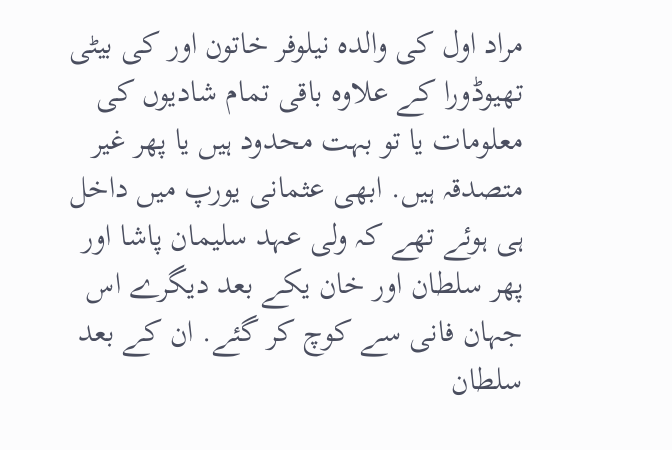مراد اول کی والدہ نیلوفر خاتون اور کی بیٹی تھیوڈورا کے علاوہ باقی تمام شادیوں کی معلومات یا تو بہت محدود ہیں یا پھر غیر متصدقہ ہیں. ابھی عثمانی یورپ میں داخل ہی ہوئے تھے کہ ولی عہد سلیمان پاشا اور پھر سلطان اور خان یکے بعد دیگرے اس جہان فانی سے کوچ کر گئے. ان کے بعد سلطان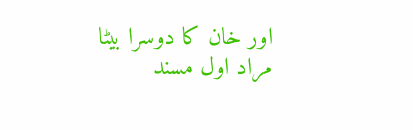اور خان کا دوسرا بیٹا مراد اول مسند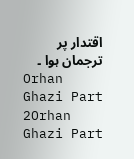اقتدار پر ترجمان ہوا ۔
Orhan Ghazi Part 2Orhan Ghazi Part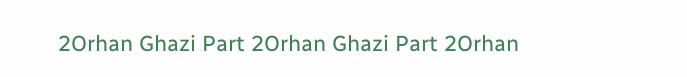2Orhan Ghazi Part 2Orhan Ghazi Part 2Orhan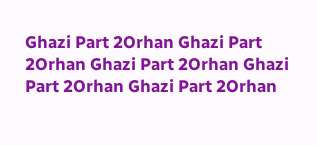Ghazi Part 2Orhan Ghazi Part 2Orhan Ghazi Part 2Orhan Ghazi Part 2Orhan Ghazi Part 2Orhan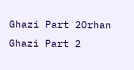Ghazi Part 2Orhan Ghazi Part 2